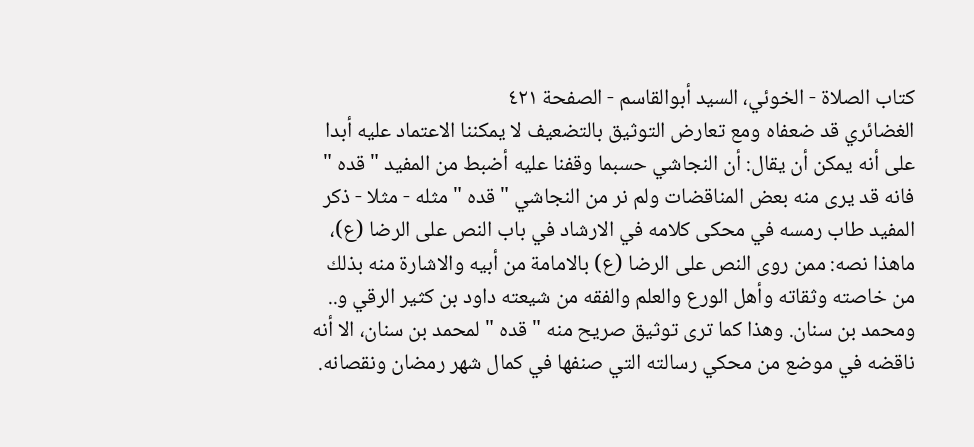كتاب الصلاة - الخوئي، السيد أبوالقاسم - الصفحة ٤٢١
الغضائري قد ضعفاه ومع تعارض التوثيق بالتضعيف لا يمكننا الاعتماد عليه أبدا على أنه يمكن أن يقال: أن النجاشي حسبما وقفنا عليه أضبط من المفيد " قده " فانه قد يرى منه بعض المناقضات ولم نر من النجاشي " قده " مثله - مثلا - ذكر المفيد طاب رمسه في محكى كلامه في الارشاد في باب النص على الرضا (ع)، ماهذا نصه: ممن روى النص على الرضا (ع) بالامامة من أبيه والاشارة منه بذلك من خاصته وثقاته وأهل الورع والعلم والفقه من شيعته داود بن كثير الرقي و.. ومحمد بن سنان. وهذا كما ترى توثيق صريح منه " قده " لمحمد بن سنان، الا أنه ناقضه في موضع من محكي رسالته التي صنفها في كمال شهر رمضان ونقصانه.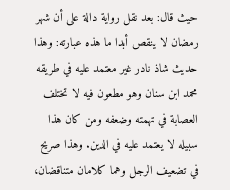حيث قال: بعد نقل رواية دالة على أن شهر رمضان لا ينقص أبدا ما هذه عبارته: وهذا حديث شاذ نادر غير معتمد عليه في طريقه محمد ابن سنان وهو مطعون فيه لا تختلف العصابة في تهمته وضعفه ومن كان هذا سبيله لا يعتمد عليه في الدين. وهذا صريح في تضعيف الرجل وهما كلامان متناقضان،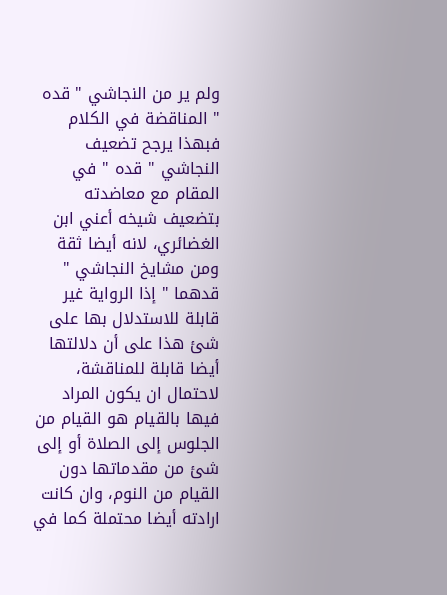ولم ير من النجاشي " قده " المناقضة في الكلام فبهذا يرجح تضعيف النجاشي " قده " في المقام مع معاضدته بتضعيف شيخه أعني ابن الغضائري، لانه أيضا ثقة ومن مشايخ النجاشي " قدهما " إذا الرواية غير قابلة للاستدلال بها على شئ هذا على أن دلالتها أيضا قابلة للمناقشة، لاحتمال ان يكون المراد فيها بالقيام هو القيام من الجلوس إلى الصلاة أو إلى شئ من مقدماتها دون القيام من النوم، وان كانت ارادته أيضا محتملة كما في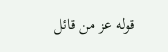قوله عز من قائل